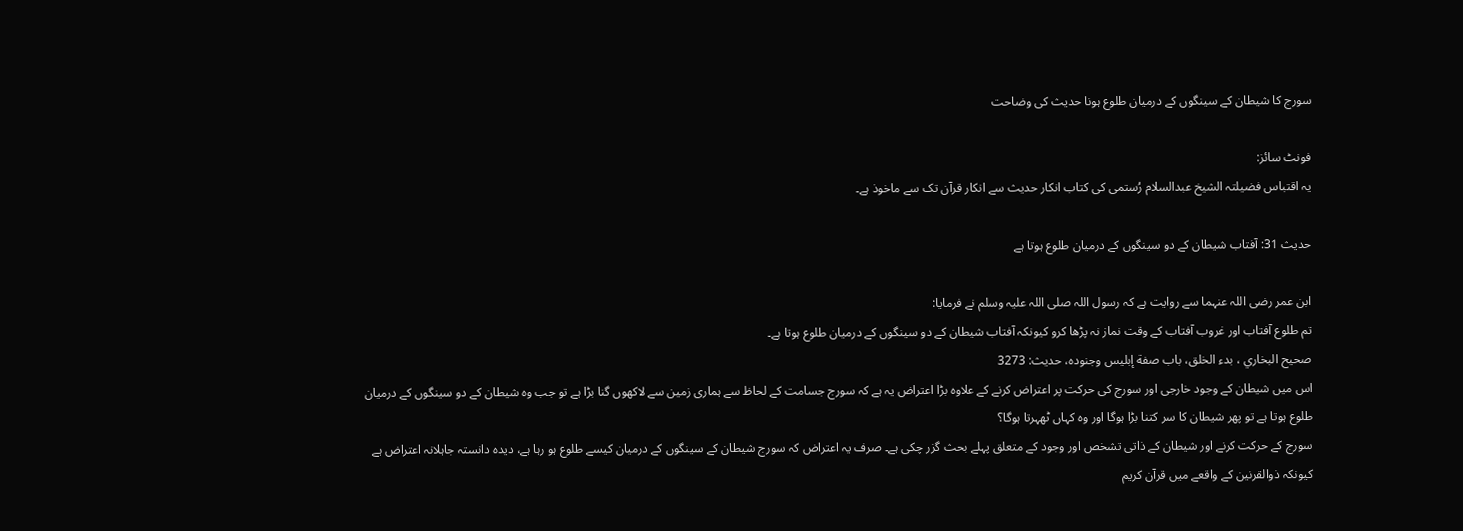سورج کا شیطان کے سینگوں کے درمیان طلوع ہونا حدیث کی وضاحت

فونٹ سائز:
یہ اقتباس فضیلتہ الشیخ عبدالسلام رُستمی کی کتاب انکار حدیث سے انکار قرآن تک سے ماخوذ ہے۔

حدیث 31: آفتاب شیطان کے دو سینگوں کے درمیان طلوع ہوتا ہے

ابن عمر رضی اللہ عنہما سے روایت ہے کہ رسول اللہ صلی اللہ علیہ وسلم نے فرمایا:
تم طلوع آفتاب اور غروب آفتاب کے وقت نماز نہ پڑھا کرو کیونکہ آفتاب شیطان کے دو سینگوں کے درمیان طلوع ہوتا ہے۔
صحيح البخاري ، بدء الخلق، باب صفة إبليس وجنوده، حدیث: 3273
اس میں شیطان کے وجود خارجی اور سورج کی حرکت پر اعتراض کرنے کے علاوہ بڑا اعتراض یہ ہے کہ سورج جسامت کے لحاظ سے ہماری زمین سے لاکھوں گنا بڑا ہے تو جب وہ شیطان کے دو سینگوں کے درمیان طلوع ہوتا ہے تو پھر شیطان کا سر کتنا بڑا ہوگا اور وہ کہاں ٹھہرتا ہوگا؟
سورج کے حرکت کرنے اور شیطان کے ذاتی تشخص اور وجود کے متعلق پہلے بحث گزر چکی ہے۔ صرف یہ اعتراض کہ سورج شیطان کے سینگوں کے درمیان کیسے طلوع ہو رہا ہے، دیدہ دانستہ جاہلانہ اعتراض ہے کیونکہ ذوالقرنین کے واقعے میں قرآن کریم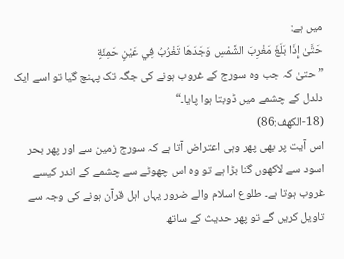میں ہے:
حَتَّىٰ إِذَا بَلَغَ مَغْرِبَ الشَّمْسِ وَجَدَهَا تَغْرُبُ فِي عَيْنٍ حَمِئَةٍ
”حتیٰ کہ جب وہ سورج کے غروب ہونے کی جگہ تک پہنچ گیا تو اسے ایک دلدل کے چشمے میں ڈوبتا ہوا پایا۔“
(18-الكهف:86)
اس آیت پر بھی پھر وہی اعتراض آتا ہے کہ سورج زمین سے اور پھر بحر اسود سے لاکھوں گنا بڑا ہے تو وہ اس چھوٹے سے چشمے کے اندر کیسے غروب ہوتا ہے۔ طلوع اسلام والے ضرور یہاں اہل قرآن ہونے کی وجہ سے تاویل کریں گے تو پھر حدیث کے ساتھ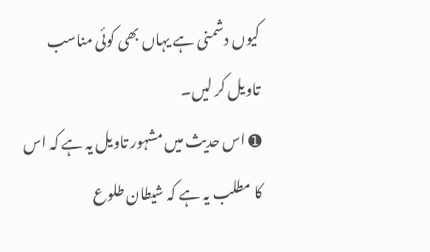کیوں دشمنی ہے یہاں بھی کوئی مناسب تاویل کر لیں۔
➊ اس حدیث میں مشہور تاویل یہ ہے کہ اس کا مطلب یہ ہے کہ شیطان طلوع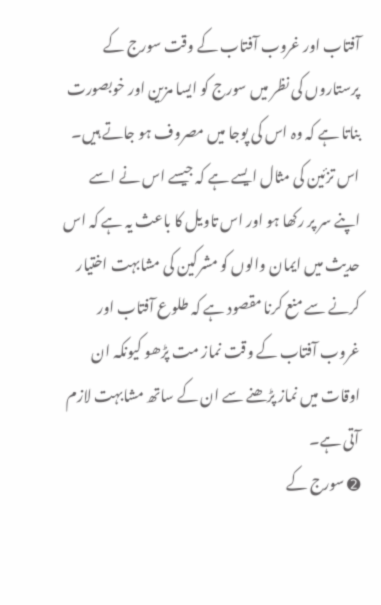آفتاب اور غروب آفتاب کے وقت سورج کے پرستاروں کی نظر میں سورج کو ایسا مزین اور خوبصورت بناتا ہے کہ وہ اس کی پوجا میں مصروف ہو جاتے ہیں۔ اس تزئین کی مثال ایسے ہے کہ جیسے اس نے اسے اپنے سر پر رکھا ہو اور اس تاویل کا باعث یہ ہے کہ اس حدیث میں ایمان والوں کو مشرکین کی مشابہت اختیار کرنے سے منع کرنا مقصود ہے کہ طلوع آفتاب اور غروب آفتاب کے وقت نماز مت پڑھو کیونکہ ان اوقات میں نماز پڑھنے سے ان کے ساتھ مشابہت لازم آتی ہے۔
➋ سورج کے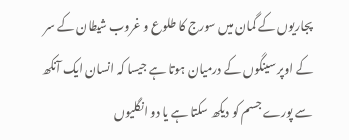پجاریوں کے گمان میں سورج کا طلوع و غروب شیطان کے سر کے اوپر سینگوں کے درمیان ہوتا ہے جیسا کہ انسان ایک آنکھ سے پورے جسم کو دیکھ سکتا ہے یا دو انگلیوں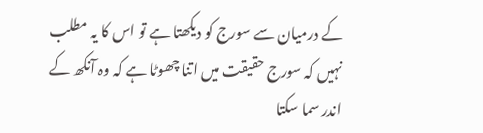کے درمیان سے سورج کو دیکھتا ہے تو اس کا یہ مطلب نہیں کہ سورج حقیقت میں اتنا چھوٹا ہے کہ وہ آنکھ کے اندر سما سکتا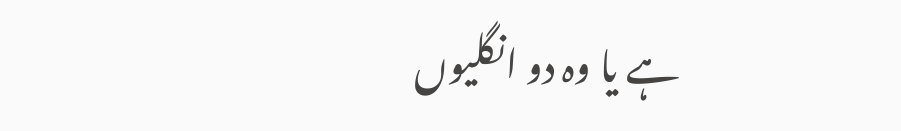ہے یا وہ دو انگلیوں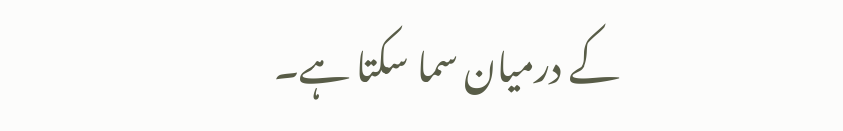کے درمیان سما سکتا ہے۔